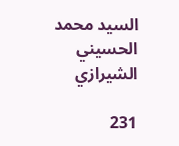السيد محمد الحسيني الشيرازي

231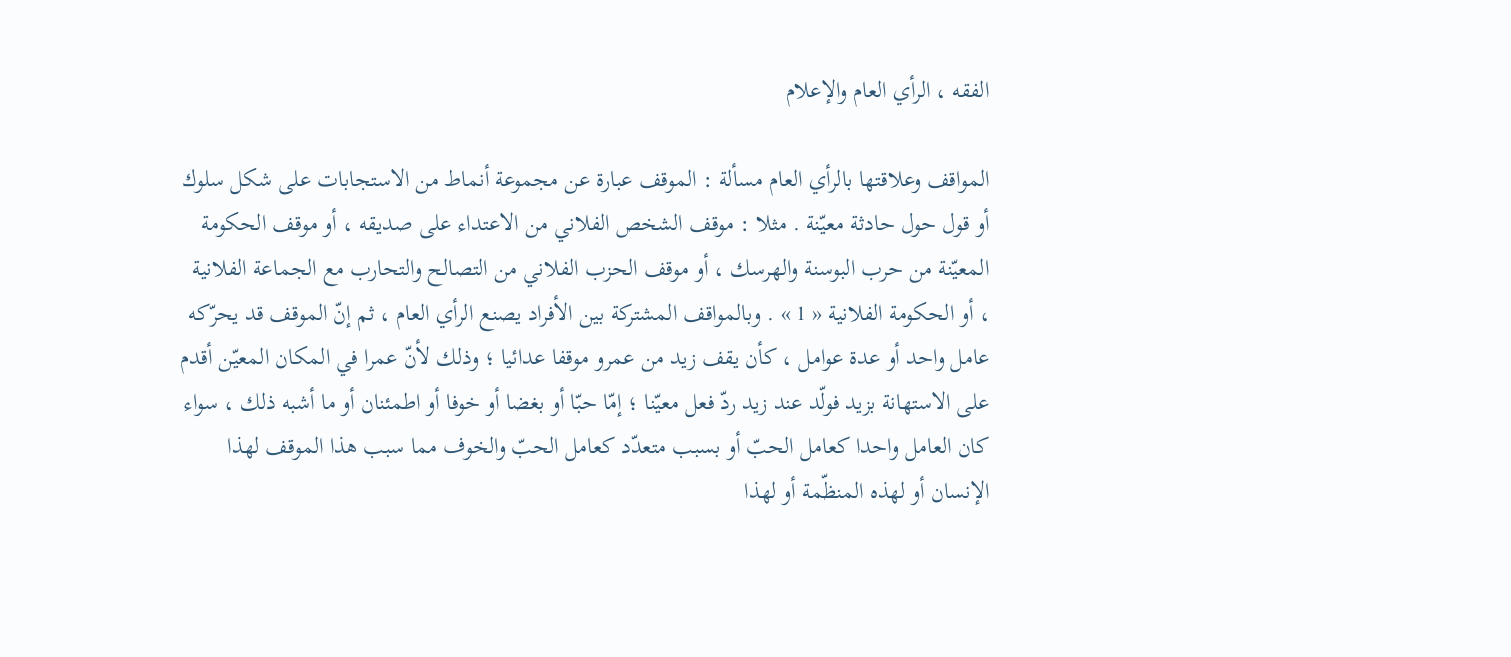الفقه ، الرأي العام والإعلام

المواقف وعلاقتها بالرأي العام مسألة : الموقف عبارة عن مجموعة أنماط من الاستجابات على شكل سلوك أو قول حول حادثة معيّنة . مثلا : موقف الشخص الفلاني من الاعتداء على صديقه ، أو موقف الحكومة المعيّنة من حرب البوسنة والهرسك ، أو موقف الحزب الفلاني من التصالح والتحارب مع الجماعة الفلانية ، أو الحكومة الفلانية « 1 » . وبالمواقف المشتركة بين الأفراد يصنع الرأي العام ، ثم إنّ الموقف قد يحرّكه عامل واحد أو عدة عوامل ، كأن يقف زيد من عمرو موقفا عدائيا ؛ وذلك لأنّ عمرا في المكان المعيّن أقدم على الاستهانة بزيد فولّد عند زيد ردّ فعل معيّنا ؛ إمّا حبّا أو بغضا أو خوفا أو اطمئنان أو ما أشبه ذلك ، سواء كان العامل واحدا كعامل الحبّ أو بسبب متعدّد كعامل الحبّ والخوف مما سبب هذا الموقف لهذا الإنسان أو لهذه المنظّمة أو لهذا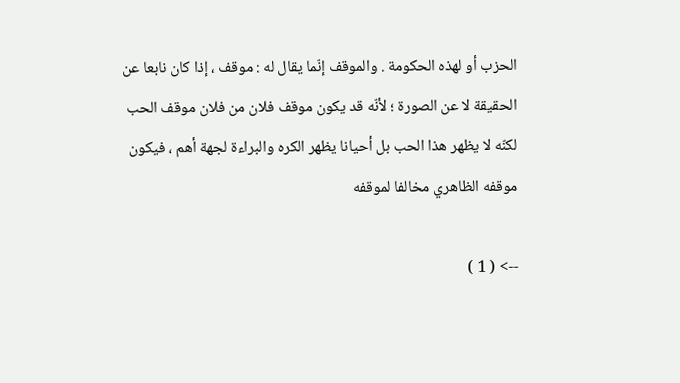الحزب أو لهذه الحكومة . والموقف إنّما يقال له : موقف ، إذا كان نابعا عن الحقيقة لا عن الصورة ؛ لأنّه قد يكون موقف فلان من فلان موقف الحب لكنّه لا يظهر هذا الحب بل أحيانا يظهر الكره والبراءة لجهة أهم ، فيكون موقفه الظاهري مخالفا لموقفه

--> ( 1 )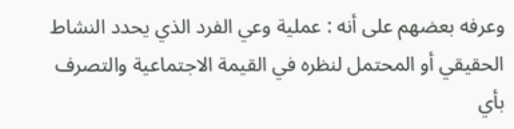وعرفه بعضهم على أنه : عملية وعي الفرد الذي يحدد النشاط الحقيقي أو المحتمل لنظره في القيمة الاجتماعية والتصرف بأي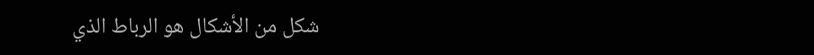شكل من الأشكال هو الرباط الذي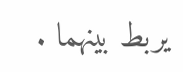يربط بينهما .